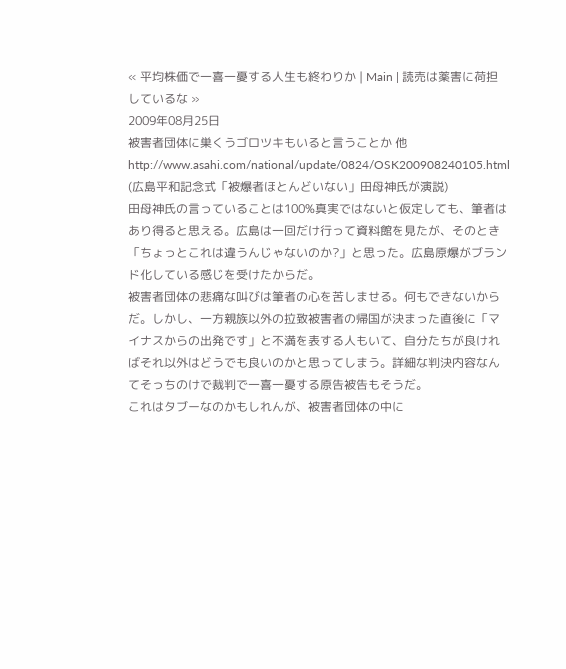« 平均株価で一喜一憂する人生も終わりか | Main | 読売は薬害に荷担しているな »
2009年08月25日
被害者団体に巣くうゴロツキもいると言うことか 他
http://www.asahi.com/national/update/0824/OSK200908240105.html
(広島平和記念式「被爆者ほとんどいない」田母神氏が演説)
田母神氏の言っていることは100%真実ではないと仮定しても、筆者はあり得ると思える。広島は一回だけ行って資料館を見たが、そのとき「ちょっとこれは違うんじゃないのか?」と思った。広島原爆がブランド化している感じを受けたからだ。
被害者団体の悲痛な叫びは筆者の心を苦しませる。何もできないからだ。しかし、一方親族以外の拉致被害者の帰国が決まった直後に「マイナスからの出発です」と不満を表する人もいて、自分たちが良ければそれ以外はどうでも良いのかと思ってしまう。詳細な判決内容なんてそっちのけで裁判で一喜一憂する原告被告もそうだ。
これはタブーなのかもしれんが、被害者団体の中に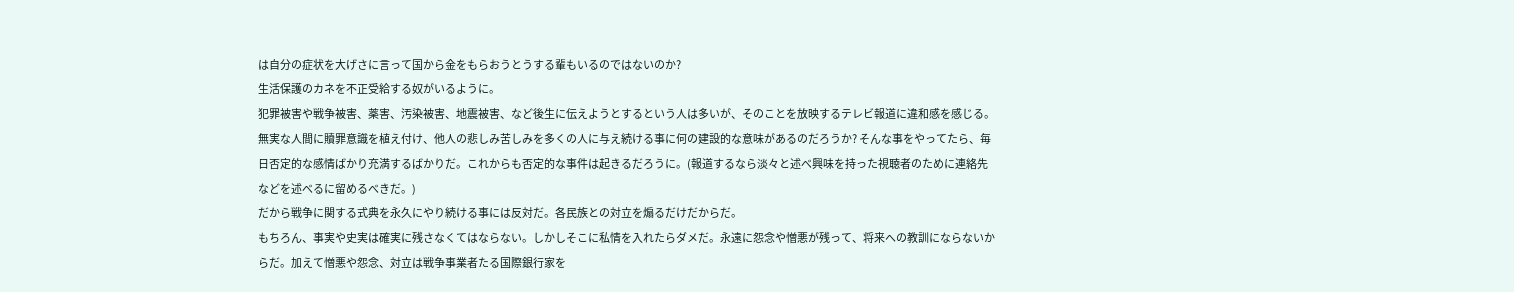は自分の症状を大げさに言って国から金をもらおうとうする輩もいるのではないのか?
生活保護のカネを不正受給する奴がいるように。
犯罪被害や戦争被害、薬害、汚染被害、地震被害、など後生に伝えようとするという人は多いが、そのことを放映するテレビ報道に違和感を感じる。無実な人間に贖罪意識を植え付け、他人の悲しみ苦しみを多くの人に与え続ける事に何の建設的な意味があるのだろうか? そんな事をやってたら、毎日否定的な感情ばかり充満するばかりだ。これからも否定的な事件は起きるだろうに。(報道するなら淡々と述べ興味を持った視聴者のために連絡先などを述べるに留めるべきだ。)
だから戦争に関する式典を永久にやり続ける事には反対だ。各民族との対立を煽るだけだからだ。
もちろん、事実や史実は確実に残さなくてはならない。しかしそこに私情を入れたらダメだ。永遠に怨念や憎悪が残って、将来への教訓にならないからだ。加えて憎悪や怨念、対立は戦争事業者たる国際銀行家を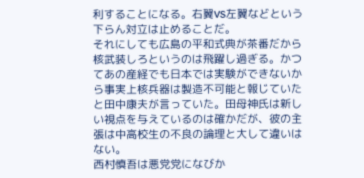利することになる。右翼VS左翼などという下らん対立は止めることだ。
それにしても広島の平和式典が茶番だから核武装しろというのは飛躍し過ぎる。かつてあの産経でも日本では実験ができないから事実上核兵器は製造不可能と報じていたと田中康夫が言っていた。田母神氏は新しい視点を与えているのは確かだが、彼の主張は中高校生の不良の論理と大して違いはない。
西村慎吾は悪党党になびか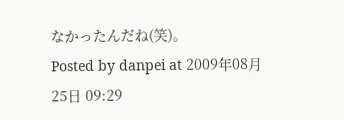なかったんだね(笑)。
Posted by danpei at 2009年08月25日 09:29